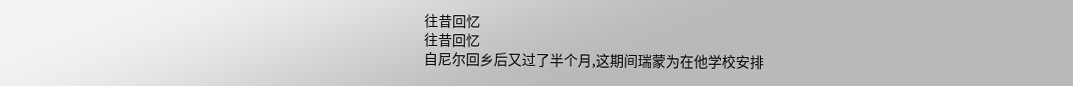往昔回忆
往昔回忆
自尼尔回乡后又过了半个月,这期间瑞蒙为在他学校安排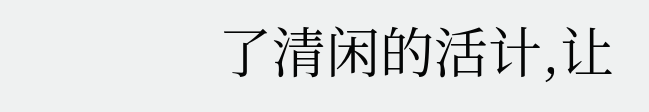了清闲的活计,让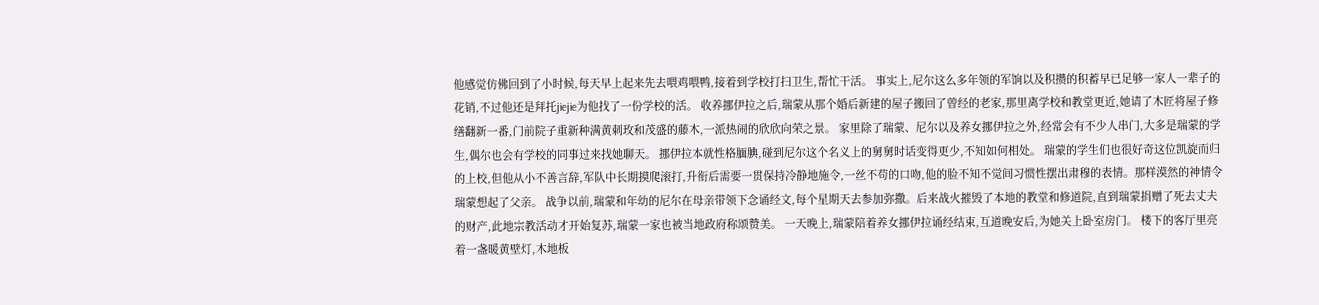他感觉仿佛回到了小时候,每天早上起来先去喂鸡喂鸭,接着到学校打扫卫生,帮忙干活。 事实上,尼尔这么多年领的军饷以及积攒的积蓄早已足够一家人一辈子的花销,不过他还是拜托jiejie为他找了一份学校的活。 收养挪伊拉之后,瑞蒙从那个婚后新建的屋子搬回了曾经的老家,那里离学校和教堂更近,她请了木匠将屋子修缮翻新一番,门前院子重新种满黄刺玫和茂盛的藤木,一派热闹的欣欣向荣之景。 家里除了瑞蒙、尼尔以及养女挪伊拉之外,经常会有不少人串门,大多是瑞蒙的学生,偶尔也会有学校的同事过来找她聊天。 挪伊拉本就性格腼腆,碰到尼尔这个名义上的舅舅时话变得更少,不知如何相处。 瑞蒙的学生们也很好奇这位凯旋而归的上校,但他从小不善言辞,军队中长期摸爬滚打,升衔后需要一贯保持冷静地施令,一丝不苟的口吻,他的脸不知不觉间习惯性摆出肃穆的表情。那样漠然的神情令瑞蒙想起了父亲。 战争以前,瑞蒙和年幼的尼尔在母亲带领下念诵经文,每个星期天去参加弥撒。后来战火摧毁了本地的教堂和修道院,直到瑞蒙捐赠了死去丈夫的财产,此地宗教活动才开始复苏,瑞蒙一家也被当地政府称颂赞美。 一天晚上,瑞蒙陪着养女挪伊拉诵经结束,互道晚安后,为她关上卧室房门。 楼下的客厅里亮着一盏暖黄壁灯,木地板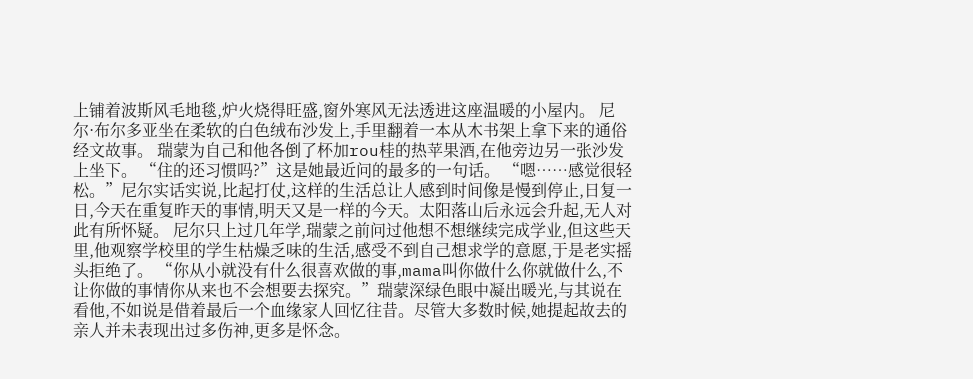上铺着波斯风毛地毯,炉火烧得旺盛,窗外寒风无法透进这座温暖的小屋内。 尼尔·布尔多亚坐在柔软的白色绒布沙发上,手里翻着一本从木书架上拿下来的通俗经文故事。 瑞蒙为自己和他各倒了杯加rou桂的热苹果酒,在他旁边另一张沙发上坐下。 “住的还习惯吗?”这是她最近问的最多的一句话。 “嗯……感觉很轻松。”尼尔实话实说,比起打仗,这样的生活总让人感到时间像是慢到停止,日复一日,今天在重复昨天的事情,明天又是一样的今天。太阳落山后永远会升起,无人对此有所怀疑。 尼尔只上过几年学,瑞蒙之前问过他想不想继续完成学业,但这些天里,他观察学校里的学生枯燥乏味的生活,感受不到自己想求学的意愿,于是老实摇头拒绝了。 “你从小就没有什么很喜欢做的事,mama叫你做什么你就做什么,不让你做的事情你从来也不会想要去探究。”瑞蒙深绿色眼中凝出暖光,与其说在看他,不如说是借着最后一个血缘家人回忆往昔。尽管大多数时候,她提起故去的亲人并未表现出过多伤神,更多是怀念。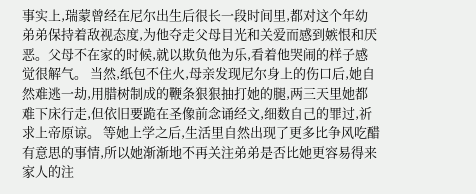事实上,瑞蒙曾经在尼尔出生后很长一段时间里,都对这个年幼弟弟保持着敌视态度,为他夺走父母目光和关爱而感到嫉恨和厌恶。父母不在家的时候,就以欺负他为乐,看着他哭闹的样子感觉很解气。 当然,纸包不住火,母亲发现尼尔身上的伤口后,她自然难逃一劫,用腊树制成的鞭条狠狠抽打她的腿,两三天里她都难下床行走,但依旧要跪在圣像前念诵经文,细数自己的罪过,祈求上帝原谅。 等她上学之后,生活里自然出现了更多比争风吃醋有意思的事情,所以她渐渐地不再关注弟弟是否比她更容易得来家人的注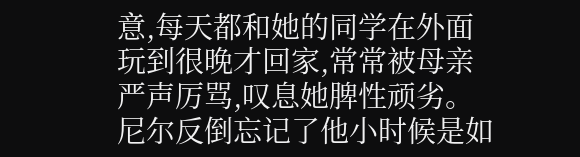意,每天都和她的同学在外面玩到很晚才回家,常常被母亲严声厉骂,叹息她脾性顽劣。 尼尔反倒忘记了他小时候是如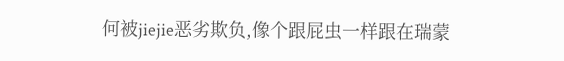何被jiejie恶劣欺负,像个跟屁虫一样跟在瑞蒙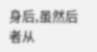身后,虽然后者从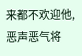来都不欢迎他,恶声恶气将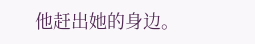他赶出她的身边。